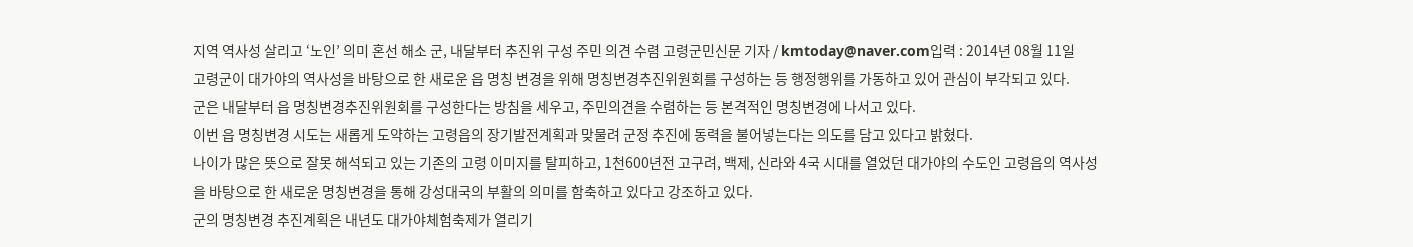지역 역사성 살리고 ‘노인’ 의미 혼선 해소 군, 내달부터 추진위 구성 주민 의견 수렴 고령군민신문 기자 / kmtoday@naver.com입력 : 2014년 08월 11일
고령군이 대가야의 역사성을 바탕으로 한 새로운 읍 명칭 변경을 위해 명칭변경추진위원회를 구성하는 등 행정행위를 가동하고 있어 관심이 부각되고 있다.
군은 내달부터 읍 명칭변경추진위원회를 구성한다는 방침을 세우고, 주민의견을 수렴하는 등 본격적인 명칭변경에 나서고 있다.
이번 읍 명칭변경 시도는 새롭게 도약하는 고령읍의 장기발전계획과 맞물려 군정 추진에 동력을 불어넣는다는 의도를 담고 있다고 밝혔다.
나이가 많은 뜻으로 잘못 해석되고 있는 기존의 고령 이미지를 탈피하고, 1천600년전 고구려, 백제, 신라와 4국 시대를 열었던 대가야의 수도인 고령읍의 역사성을 바탕으로 한 새로운 명칭변경을 통해 강성대국의 부활의 의미를 함축하고 있다고 강조하고 있다.
군의 명칭변경 추진계획은 내년도 대가야체험축제가 열리기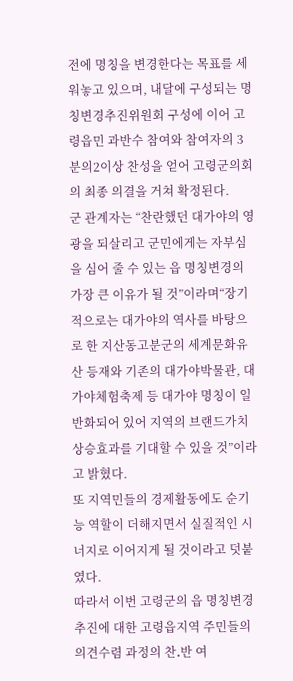전에 명칭을 변경한다는 목표를 세워놓고 있으며, 내달에 구성되는 명칭변경추진위원회 구성에 이어 고령읍민 과반수 참여와 참여자의 3분의2이상 찬성을 얻어 고령군의회의 최종 의결을 거쳐 확정된다.
군 관계자는 “찬란했던 대가야의 영광을 되살리고 군민에게는 자부심을 심어 줄 수 있는 읍 명칭변경의 가장 큰 이유가 될 것”이라며“장기적으로는 대가야의 역사를 바탕으로 한 지산동고분군의 세계문화유산 등재와 기존의 대가야박물관, 대가야체험축제 등 대가야 명칭이 일반화되어 있어 지역의 브랜드가치 상승효과를 기대할 수 있을 것”이라고 밝혔다.
또 지역민들의 경제활동에도 순기능 역할이 더해지면서 실질적인 시너지로 이어지게 될 것이라고 덧붙였다.
따라서 이번 고령군의 읍 명칭변경 추진에 대한 고령읍지역 주민들의 의견수렴 과정의 찬․반 여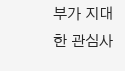부가 지대한 관심사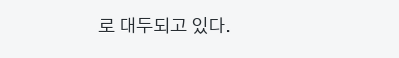로 대두되고 있다.